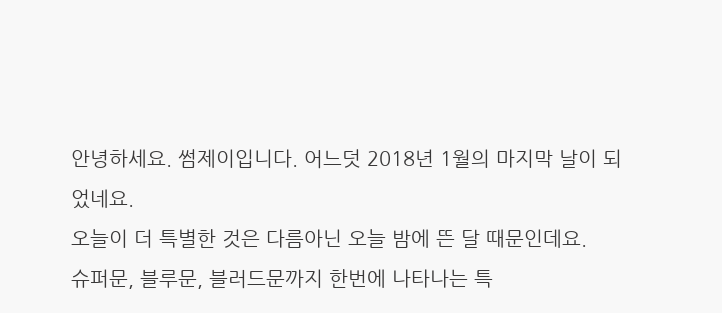안녕하세요. 썸제이입니다. 어느덧 2018년 1월의 마지막 날이 되었네요.
오늘이 더 특별한 것은 다름아닌 오늘 밤에 뜬 달 때문인데요.
슈퍼문, 블루문, 블러드문까지 한번에 나타나는 특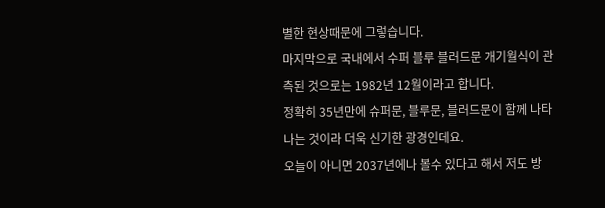별한 현상때문에 그렇습니다.
마지막으로 국내에서 수퍼 블루 블러드문 개기월식이 관측된 것으로는 1982년 12월이라고 합니다.
정확히 35년만에 슈퍼문, 블루문, 블러드문이 함께 나타나는 것이라 더욱 신기한 광경인데요.
오늘이 아니면 2037년에나 볼수 있다고 해서 저도 방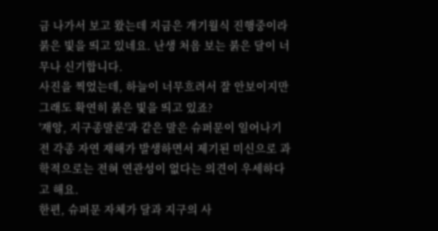금 나가서 보고 왔는데 지금은 개기월식 진행중이라 붉은 빛을 띄고 있네요. 난생 처음 보는 붉은 달이 너무나 신기합니다.
사진을 찍었는데, 하늘이 너무흐려서 잘 안보이지만 그래도 확연히 붉은 빛을 띄고 있죠?
'재앙, 지구종말론'과 같은 말은 슈퍼문이 일어나기 전 각종 자연 재해가 발생하면서 제기된 미신으로 과학적으로는 전혀 연관성이 없다는 의견이 우세하다고 해요.
한편, 슈퍼문 자체가 달과 지구의 사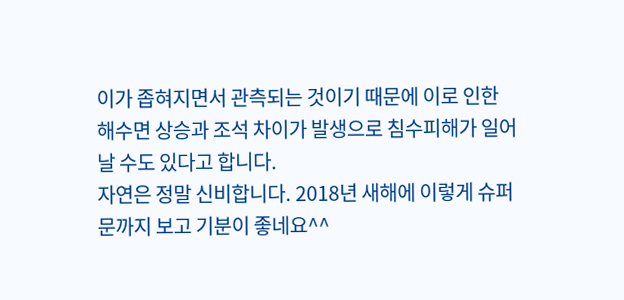이가 좁혀지면서 관측되는 것이기 때문에 이로 인한 해수면 상승과 조석 차이가 발생으로 침수피해가 일어날 수도 있다고 합니다.
자연은 정말 신비합니다. 2018년 새해에 이렇게 슈퍼문까지 보고 기분이 좋네요^^